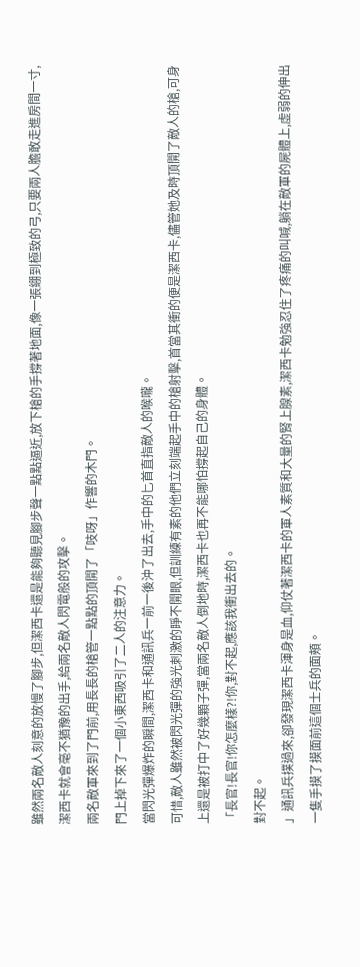雖然兩名敵人刻意的放慢了腳步,但潔西卡還是能夠聽見腳步聲一點點逼近,放下槍的手撐著地面,像一張綳到極致的弓,只要兩人膽敢走進房間一寸,潔西卡就會毫不猶豫的出手,給兩名敵人閃電般的攻擊。
兩名敵軍來到了門前,用長長的槍管一點點的頂開了「吱呀」作響的木門。
門上掉下來了一個小東西吸引了二人的注意力。
當閃光彈爆炸的瞬間,潔西卡和通訊兵一前一後沖了出去,手中的匕首直指敵人的喉嚨。
可惜,敵人雖然被閃光彈的強光刺激的睜不開眼,但訓練有素的他們立刻端起手中的槍射擊,首當其衝的便是潔西卡,儘管她及時頂開了敵人的槍,可身上還是被打中了好幾顆子彈,當兩名敵人倒地時,潔西卡也再不能哪怕撐起自己的身體。
「長官!長官!你怎麼樣?!你,對不起,應該我衝出去的。
對不起。
」通訊兵撲過來,卻發現潔西卡渾身是血,仰仗著潔西卡的軍人素質和大量的腎上腺素,潔西卡勉強忍住了疼痛的叫喊,躺在敵軍的屍體上,虛弱的伸出一隻手摸了摸面前這個士兵的面頰。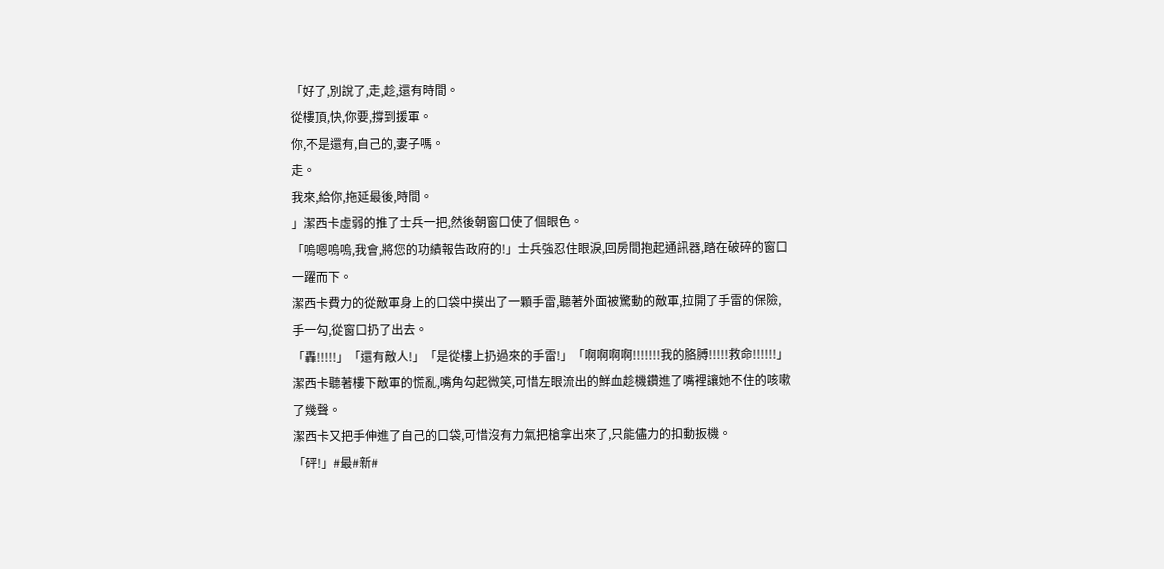「好了,別說了,走,趁,還有時間。
從樓頂,快,你要,撐到援軍。
你,不是還有,自己的,妻子嗎。
走。
我來,給你,拖延最後,時間。
」潔西卡虛弱的推了士兵一把,然後朝窗口使了個眼色。
「嗚嗯嗚嗚,我會,將您的功績報告政府的!」士兵強忍住眼淚,回房間抱起通訊器,踏在破碎的窗口一躍而下。
潔西卡費力的從敵軍身上的口袋中摸出了一顆手雷,聽著外面被驚動的敵軍,拉開了手雷的保險,手一勾,從窗口扔了出去。
「轟!!!!!」「還有敵人!」「是從樓上扔過來的手雷!」「啊啊啊啊!!!!!!!我的胳膊!!!!!救命!!!!!!」潔西卡聽著樓下敵軍的慌亂,嘴角勾起微笑,可惜左眼流出的鮮血趁機鑽進了嘴裡讓她不住的咳嗽了幾聲。
潔西卡又把手伸進了自己的口袋,可惜沒有力氣把槍拿出來了,只能儘力的扣動扳機。
「砰!」#最#新#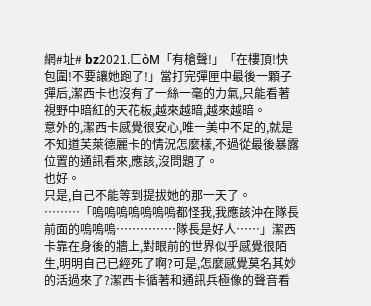網#址# bz2021.ㄈòМ「有槍聲!」「在樓頂!快包圍!不要讓她跑了!」當打完彈匣中最後一顆子彈后,潔西卡也沒有了一絲一毫的力氣,只能看著視野中暗紅的天花板,越來越暗,越來越暗。
意外的,潔西卡感覺很安心,唯一美中不足的,就是不知道芙萊德麗卡的情況怎麼樣,不過從最後暴露位置的通訊看來,應該,沒問題了。
也好。
只是,自己不能等到提拔她的那一天了。
………「嗚嗚嗚嗚嗚嗚嗚都怪我,我應該沖在隊長前面的嗚嗚嗚……………隊長是好人……」潔西卡靠在身後的牆上,對眼前的世界似乎感覺很陌生,明明自己已經死了啊?可是,怎麼感覺莫名其妙的活過來了?潔西卡循著和通訊兵極像的聲音看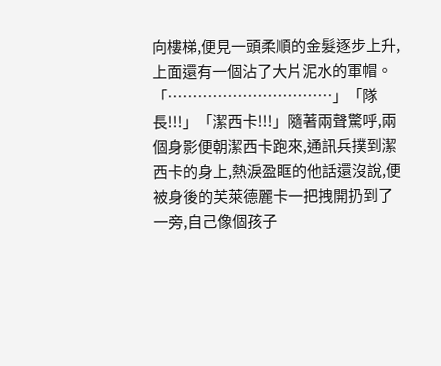向樓梯,便見一頭柔順的金髮逐步上升,上面還有一個沾了大片泥水的軍帽。
「……………………………」「隊長!!!」「潔西卡!!!」隨著兩聲驚呼,兩個身影便朝潔西卡跑來,通訊兵撲到潔西卡的身上,熱淚盈眶的他話還沒說,便被身後的芙萊德麗卡一把拽開扔到了一旁,自己像個孩子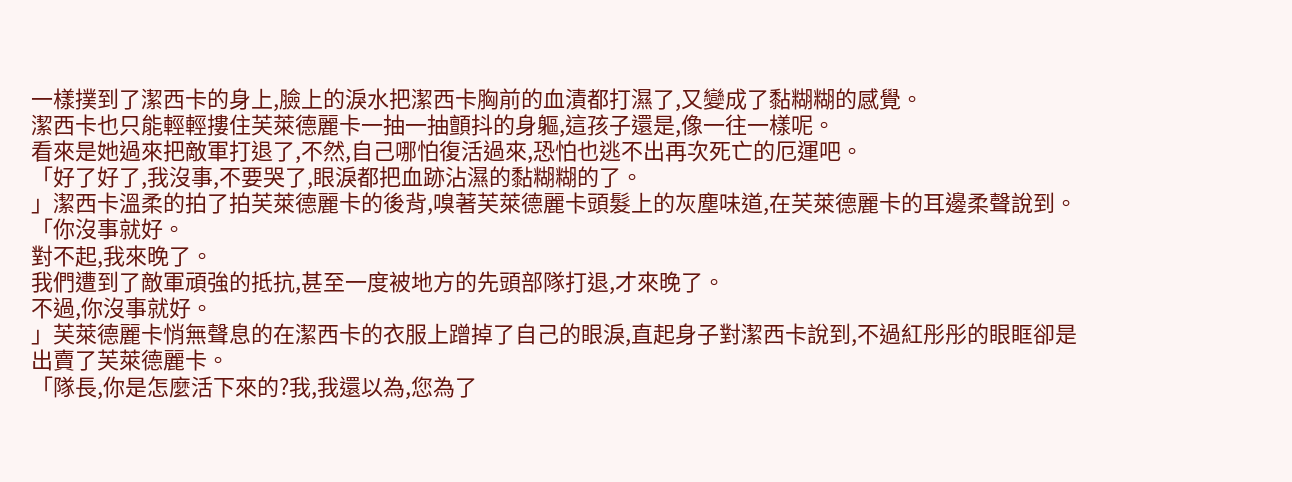一樣撲到了潔西卡的身上,臉上的淚水把潔西卡胸前的血漬都打濕了,又變成了黏糊糊的感覺。
潔西卡也只能輕輕摟住芙萊德麗卡一抽一抽顫抖的身軀,這孩子還是,像一往一樣呢。
看來是她過來把敵軍打退了,不然,自己哪怕復活過來,恐怕也逃不出再次死亡的厄運吧。
「好了好了,我沒事,不要哭了,眼淚都把血跡沾濕的黏糊糊的了。
」潔西卡溫柔的拍了拍芙萊德麗卡的後背,嗅著芙萊德麗卡頭髮上的灰塵味道,在芙萊德麗卡的耳邊柔聲說到。
「你沒事就好。
對不起,我來晚了。
我們遭到了敵軍頑強的抵抗,甚至一度被地方的先頭部隊打退,才來晚了。
不過,你沒事就好。
」芙萊德麗卡悄無聲息的在潔西卡的衣服上蹭掉了自己的眼淚,直起身子對潔西卡說到,不過紅彤彤的眼眶卻是出賣了芙萊德麗卡。
「隊長,你是怎麼活下來的?我,我還以為,您為了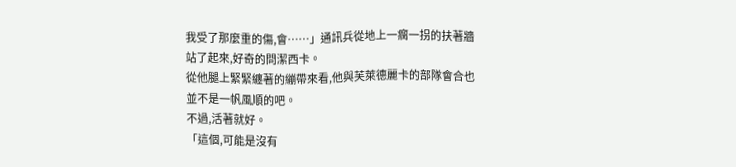我受了那麼重的傷,會……」通訊兵從地上一瘸一拐的扶著牆站了起來,好奇的問潔西卡。
從他腿上緊緊纏著的繃帶來看,他與芙萊德麗卡的部隊會合也並不是一帆風順的吧。
不過,活著就好。
「這個,可能是沒有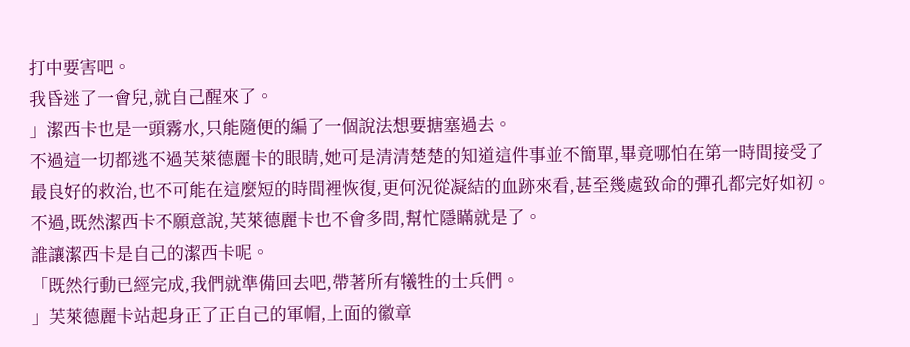打中要害吧。
我昏迷了一會兒,就自己醒來了。
」潔西卡也是一頭霧水,只能隨便的編了一個說法想要搪塞過去。
不過這一切都逃不過芙萊德麗卡的眼睛,她可是清清楚楚的知道這件事並不簡單,畢竟哪怕在第一時間接受了最良好的救治,也不可能在這麼短的時間裡恢復,更何況從凝結的血跡來看,甚至幾處致命的彈孔都完好如初。
不過,既然潔西卡不願意說,芙萊德麗卡也不會多問,幫忙隱瞞就是了。
誰讓潔西卡是自己的潔西卡呢。
「既然行動已經完成,我們就準備回去吧,帶著所有犧牲的士兵們。
」芙萊德麗卡站起身正了正自己的軍帽,上面的徽章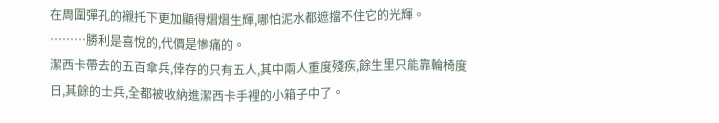在周圍彈孔的襯托下更加顯得熠熠生輝,哪怕泥水都遮擋不住它的光輝。
………勝利是喜悅的,代價是慘痛的。
潔西卡帶去的五百傘兵,倖存的只有五人,其中兩人重度殘疾,餘生里只能靠輪椅度日,其餘的士兵,全都被收納進潔西卡手裡的小箱子中了。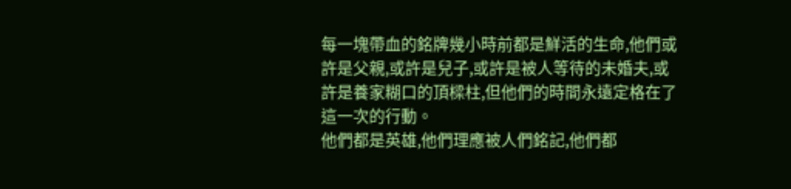每一塊帶血的銘牌幾小時前都是鮮活的生命,他們或許是父親,或許是兒子,或許是被人等待的未婚夫,或許是養家糊口的頂樑柱,但他們的時間永遠定格在了這一次的行動。
他們都是英雄,他們理應被人們銘記,他們都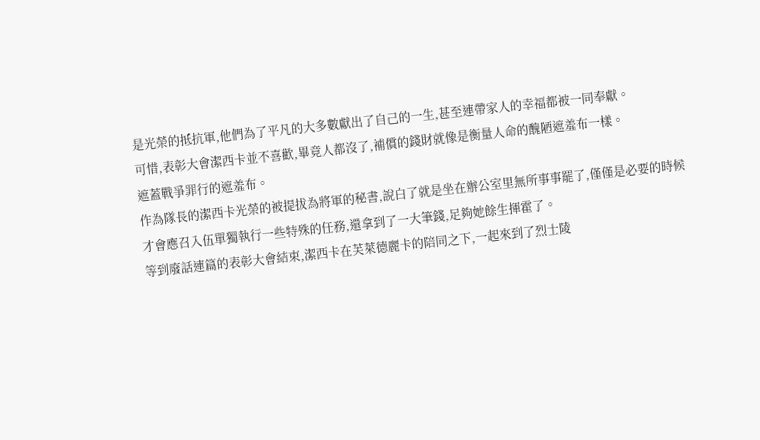是光榮的抵抗軍,他們為了平凡的大多數獻出了自己的一生,甚至連帶家人的幸福都被一同奉獻。
可惜,表彰大會潔西卡並不喜歡,畢竟人都沒了,補償的錢財就像是衡量人命的醜陋遮羞布一樣。
遮蓋戰爭罪行的遮羞布。
作為隊長的潔西卡光榮的被提拔為將軍的秘書,說白了就是坐在辦公室里無所事事罷了,僅僅是必要的時候才會應召入伍單獨執行一些特殊的任務,還拿到了一大筆錢,足夠她餘生揮霍了。
等到廢話連篇的表彰大會結束,潔西卡在芙萊德麗卡的陪同之下,一起來到了烈士陵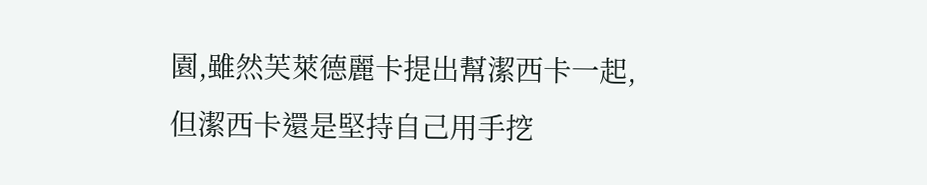園,雖然芙萊德麗卡提出幫潔西卡一起,但潔西卡還是堅持自己用手挖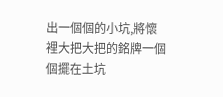出一個個的小坑,將懷裡大把大把的銘牌一個個擺在土坑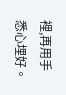裡,再用手悉心埋好。